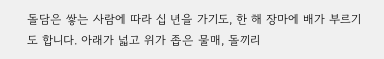돌담은 쌓는 사람에 따라 십 년을 가기도, 한 해 장마에 배가 부르기도 합니다. 아래가 넓고 위가 좁은 물매, 돌끼리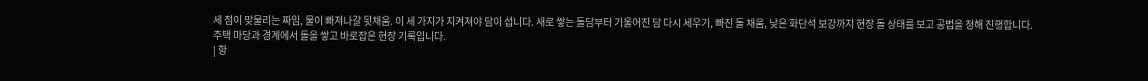세 점이 맞물리는 짜임, 물이 빠져나갈 뒷채움. 이 세 가지가 지켜져야 담이 섭니다. 새로 쌓는 돌담부터 기울어진 담 다시 세우기, 빠진 돌 채움, 낮은 화단석 보강까지 현장 돌 상태를 보고 공법을 정해 진행합니다.
주택 마당과 경계에서 돌을 쌓고 바로잡은 현장 기록입니다.
| 항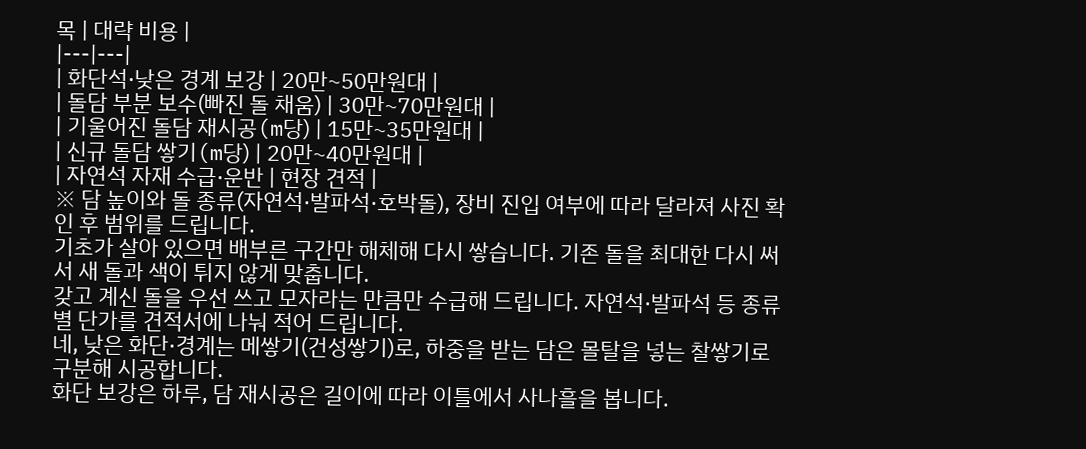목 | 대략 비용 |
|---|---|
| 화단석·낮은 경계 보강 | 20만~50만원대 |
| 돌담 부분 보수(빠진 돌 채움) | 30만~70만원대 |
| 기울어진 돌담 재시공(m당) | 15만~35만원대 |
| 신규 돌담 쌓기(m당) | 20만~40만원대 |
| 자연석 자재 수급·운반 | 현장 견적 |
※ 담 높이와 돌 종류(자연석·발파석·호박돌), 장비 진입 여부에 따라 달라져 사진 확인 후 범위를 드립니다.
기초가 살아 있으면 배부른 구간만 해체해 다시 쌓습니다. 기존 돌을 최대한 다시 써서 새 돌과 색이 튀지 않게 맞춥니다.
갖고 계신 돌을 우선 쓰고 모자라는 만큼만 수급해 드립니다. 자연석·발파석 등 종류별 단가를 견적서에 나눠 적어 드립니다.
네, 낮은 화단·경계는 메쌓기(건성쌓기)로, 하중을 받는 담은 몰탈을 넣는 찰쌓기로 구분해 시공합니다.
화단 보강은 하루, 담 재시공은 길이에 따라 이틀에서 사나흘을 봅니다.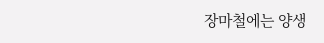장마철에는 양생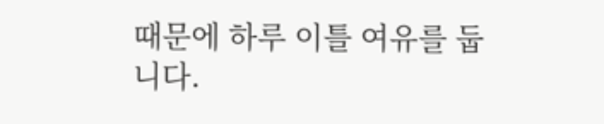때문에 하루 이틀 여유를 둡니다.